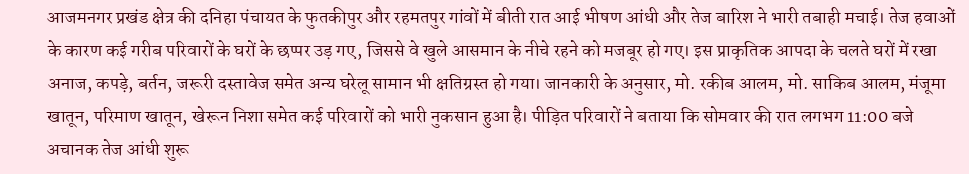आजमनगर प्रखंड क्षेत्र की दनिहा पंचायत के फुतकीपुर और रहमतपुर गांवों में बीती रात आई भीषण आंधी और तेज बारिश ने भारी तबाही मचाई। तेज हवाओं के कारण कई गरीब परिवारों के घरों के छप्पर उड़ गए, जिससे वे खुले आसमान के नीचे रहने को मजबूर हो गए। इस प्राकृतिक आपदा के चलते घरों में रखा अनाज, कपड़े, बर्तन, जरूरी दस्तावेज समेत अन्य घरेलू सामान भी क्षतिग्रस्त हो गया। जानकारी के अनुसार, मो. रकीब आलम, मो. साकिब आलम, मंजूमा खातून, परिमाण खातून, खेरून निशा समेत कई परिवारों को भारी नुकसान हुआ है। पीड़ित परिवारों ने बताया कि सोमवार की रात लगभग 11:00 बजे अचानक तेज आंधी शुरू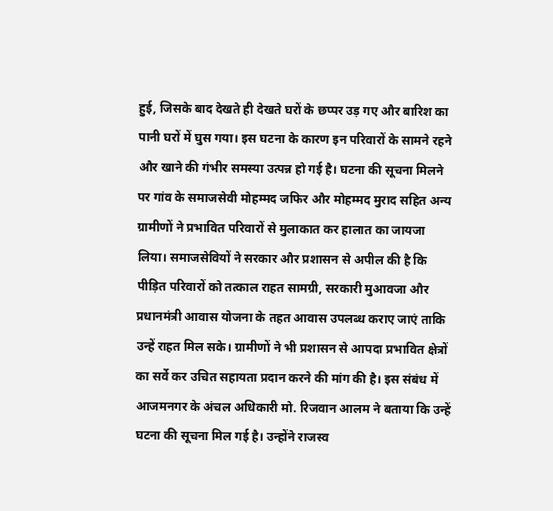हुई, जिसके बाद देखते ही देखते घरों के छप्पर उड़ गए और बारिश का पानी घरों में घुस गया। इस घटना के कारण इन परिवारों के सामने रहने और खाने की गंभीर समस्या उत्पन्न हो गई है। घटना की सूचना मिलने पर गांव के समाजसेवी मोहम्मद जफिर और मोहम्मद मुराद सहित अन्य ग्रामीणों ने प्रभावित परिवारों से मुलाकात कर हालात का जायजा लिया। समाजसेवियों ने सरकार और प्रशासन से अपील की है कि पीड़ित परिवारों को तत्काल राहत सामग्री, सरकारी मुआवजा और प्रधानमंत्री आवास योजना के तहत आवास उपलब्ध कराए जाएं ताकि उन्हें राहत मिल सके। ग्रामीणों ने भी प्रशासन से आपदा प्रभावित क्षेत्रों का सर्वे कर उचित सहायता प्रदान करने की मांग की है। इस संबंध में आजमनगर के अंचल अधिकारी मो. रिजवान आलम ने बताया कि उन्हें घटना की सूचना मिल गई है। उन्होंने राजस्व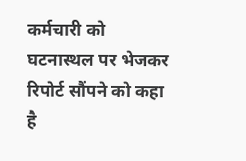कर्मचारी को घटनास्थल पर भेजकर रिपोर्ट सौंपने को कहा है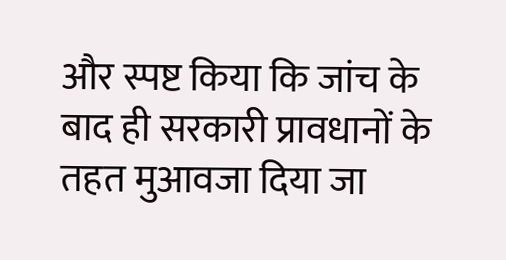और स्पष्ट किया कि जांच के बाद ही सरकारी प्रावधानों के तहत मुआवजा दिया जा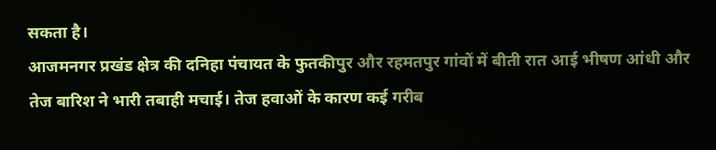सकता है।
आजमनगर प्रखंड क्षेत्र की दनिहा पंचायत के फुतकीपुर और रहमतपुर गांवों में बीती रात आई भीषण आंधी और तेज बारिश ने भारी तबाही मचाई। तेज हवाओं के कारण कई गरीब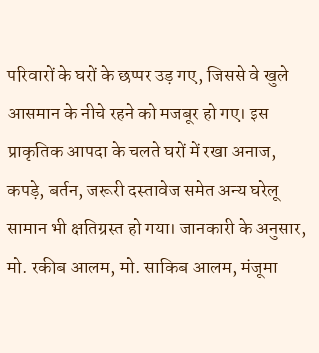परिवारों के घरों के छप्पर उड़ गए, जिससे वे खुले आसमान के नीचे रहने को मजबूर हो गए। इस प्राकृतिक आपदा के चलते घरों में रखा अनाज, कपड़े, बर्तन, जरूरी दस्तावेज समेत अन्य घरेलू सामान भी क्षतिग्रस्त हो गया। जानकारी के अनुसार, मो. रकीब आलम, मो. साकिब आलम, मंजूमा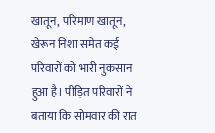खातून, परिमाण खातून, खेरून निशा समेत कई परिवारों को भारी नुकसान हुआ है। पीड़ित परिवारों ने बताया कि सोमवार की रात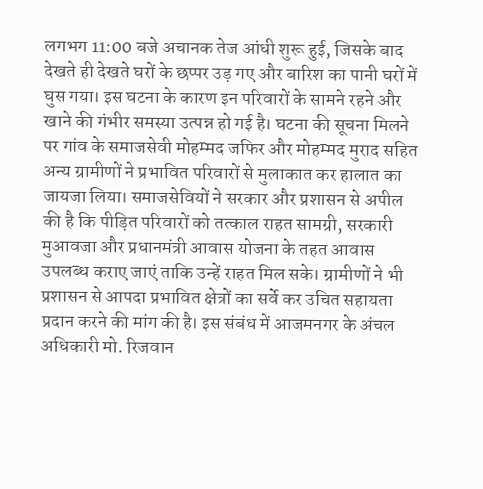लगभग 11:00 बजे अचानक तेज आंधी शुरू हुई, जिसके बाद देखते ही देखते घरों के छप्पर उड़ गए और बारिश का पानी घरों में घुस गया। इस घटना के कारण इन परिवारों के सामने रहने और खाने की गंभीर समस्या उत्पन्न हो गई है। घटना की सूचना मिलने पर गांव के समाजसेवी मोहम्मद जफिर और मोहम्मद मुराद सहित अन्य ग्रामीणों ने प्रभावित परिवारों से मुलाकात कर हालात का जायजा लिया। समाजसेवियों ने सरकार और प्रशासन से अपील की है कि पीड़ित परिवारों को तत्काल राहत सामग्री, सरकारी मुआवजा और प्रधानमंत्री आवास योजना के तहत आवास उपलब्ध कराए जाएं ताकि उन्हें राहत मिल सके। ग्रामीणों ने भी प्रशासन से आपदा प्रभावित क्षेत्रों का सर्वे कर उचित सहायता प्रदान करने की मांग की है। इस संबंध में आजमनगर के अंचल अधिकारी मो. रिजवान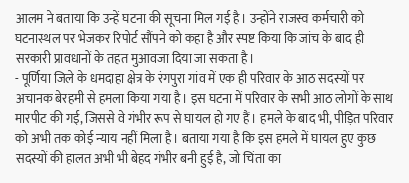आलम ने बताया कि उन्हें घटना की सूचना मिल गई है। उन्होंने राजस्व कर्मचारी को घटनास्थल पर भेजकर रिपोर्ट सौंपने को कहा है और स्पष्ट किया कि जांच के बाद ही सरकारी प्रावधानों के तहत मुआवजा दिया जा सकता है।
- पूर्णिया जिले के धमदाहा क्षेत्र के रंगपुरा गांव में एक ही परिवार के आठ सदस्यों पर अचानक बेरहमी से हमला किया गया है। इस घटना में परिवार के सभी आठ लोगों के साथ मारपीट की गई, जिससे वे गंभीर रूप से घायल हो गए हैं। हमले के बाद भी, पीड़ित परिवार को अभी तक कोई न्याय नहीं मिला है। बताया गया है कि इस हमले में घायल हुए कुछ सदस्यों की हालत अभी भी बेहद गंभीर बनी हुई है, जो चिंता का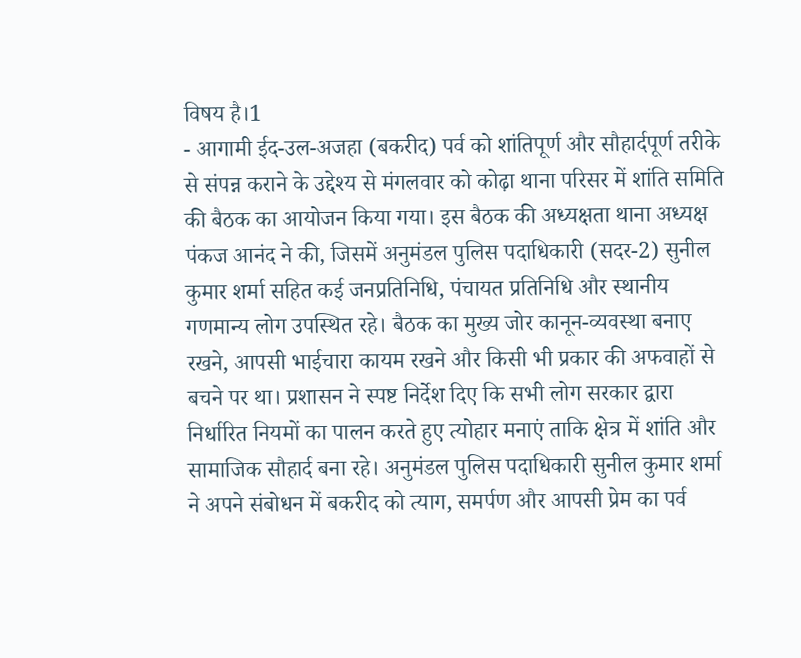विषय है।1
- आगामी ईद-उल-अजहा (बकरीद) पर्व को शांतिपूर्ण और सौहार्दपूर्ण तरीके से संपन्न कराने के उद्देश्य से मंगलवार को कोढ़ा थाना परिसर में शांति समिति की बैठक का आयोजन किया गया। इस बैठक की अध्यक्षता थाना अध्यक्ष पंकज आनंद ने की, जिसमें अनुमंडल पुलिस पदाधिकारी (सदर-2) सुनील कुमार शर्मा सहित कई जनप्रतिनिधि, पंचायत प्रतिनिधि और स्थानीय गणमान्य लोग उपस्थित रहे। बैठक का मुख्य जोर कानून-व्यवस्था बनाए रखने, आपसी भाईचारा कायम रखने और किसी भी प्रकार की अफवाहों से बचने पर था। प्रशासन ने स्पष्ट निर्देश दिए कि सभी लोग सरकार द्वारा निर्धारित नियमों का पालन करते हुए त्योहार मनाएं ताकि क्षेत्र में शांति और सामाजिक सौहार्द बना रहे। अनुमंडल पुलिस पदाधिकारी सुनील कुमार शर्मा ने अपने संबोधन में बकरीद को त्याग, समर्पण और आपसी प्रेम का पर्व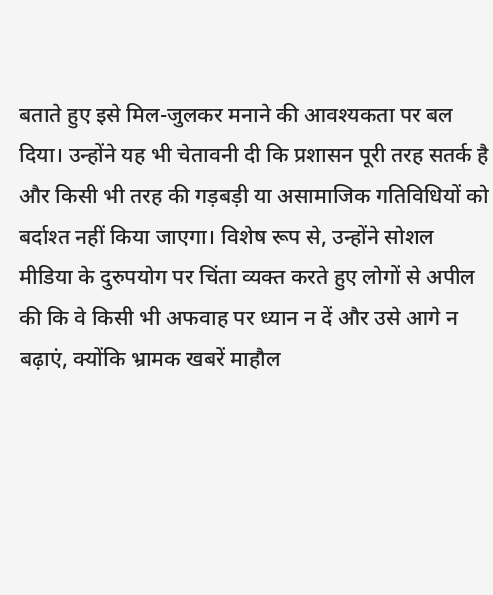बताते हुए इसे मिल-जुलकर मनाने की आवश्यकता पर बल दिया। उन्होंने यह भी चेतावनी दी कि प्रशासन पूरी तरह सतर्क है और किसी भी तरह की गड़बड़ी या असामाजिक गतिविधियों को बर्दाश्त नहीं किया जाएगा। विशेष रूप से, उन्होंने सोशल मीडिया के दुरुपयोग पर चिंता व्यक्त करते हुए लोगों से अपील की कि वे किसी भी अफवाह पर ध्यान न दें और उसे आगे न बढ़ाएं, क्योंकि भ्रामक खबरें माहौल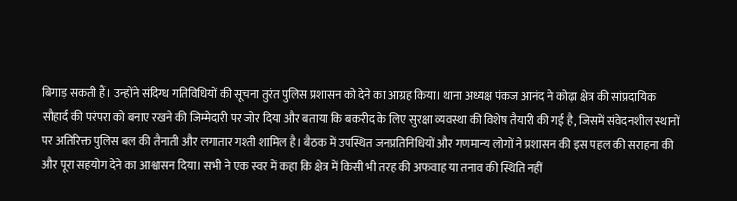बिगाड़ सकती हैं। उन्होंने संदिग्ध गतिविधियों की सूचना तुरंत पुलिस प्रशासन को देने का आग्रह किया। थाना अध्यक्ष पंकज आनंद ने कोढ़ा क्षेत्र की सांप्रदायिक सौहार्द की परंपरा को बनाए रखने की जिम्मेदारी पर जोर दिया और बताया कि बकरीद के लिए सुरक्षा व्यवस्था की विशेष तैयारी की गई है, जिसमें संवेदनशील स्थानों पर अतिरिक्त पुलिस बल की तैनाती और लगातार गश्ती शामिल है। बैठक में उपस्थित जनप्रतिनिधियों और गणमान्य लोगों ने प्रशासन की इस पहल की सराहना की और पूरा सहयोग देने का आश्वासन दिया। सभी ने एक स्वर में कहा कि क्षेत्र में किसी भी तरह की अफवाह या तनाव की स्थिति नहीं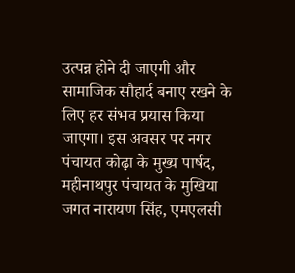उत्पन्न होने दी जाएगी और सामाजिक सौहार्द बनाए रखने के लिए हर संभव प्रयास किया जाएगा। इस अवसर पर नगर पंचायत कोढ़ा के मुख्य पार्षद, महीनाथपुर पंचायत के मुखिया जगत नारायण सिंह, एमएलसी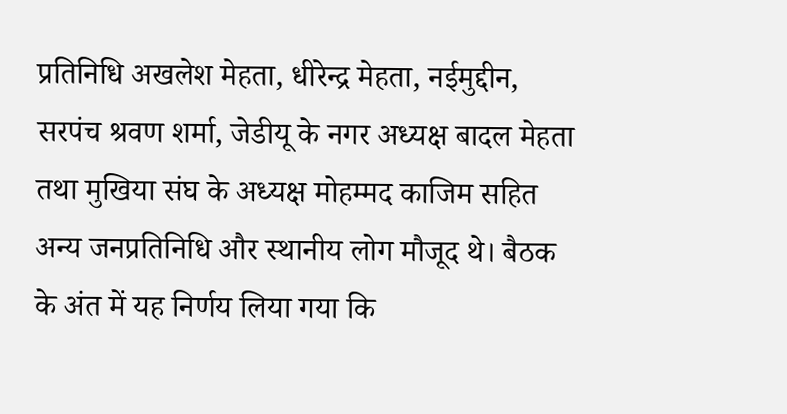प्रतिनिधि अखलेश मेहता, धीरेन्द्र मेहता, नईमुद्दीन, सरपंच श्रवण शर्मा, जेडीयू के नगर अध्यक्ष बादल मेहता तथा मुखिया संघ के अध्यक्ष मोहम्मद काजिम सहित अन्य जनप्रतिनिधि और स्थानीय लोग मौजूद थे। बैठक के अंत में यह निर्णय लिया गया कि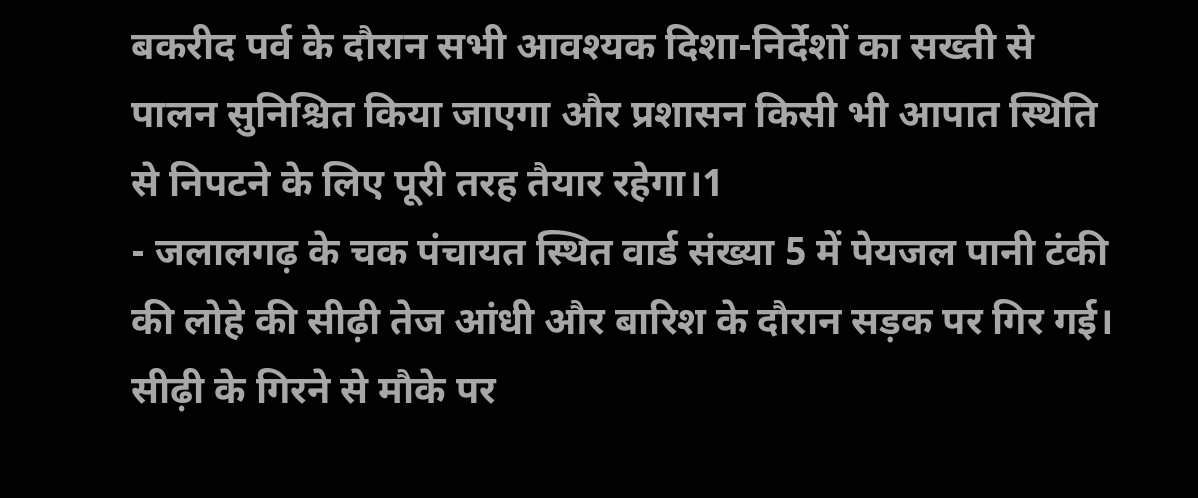बकरीद पर्व के दौरान सभी आवश्यक दिशा-निर्देशों का सख्ती से पालन सुनिश्चित किया जाएगा और प्रशासन किसी भी आपात स्थिति से निपटने के लिए पूरी तरह तैयार रहेगा।1
- जलालगढ़ के चक पंचायत स्थित वार्ड संख्या 5 में पेयजल पानी टंकी की लोहे की सीढ़ी तेज आंधी और बारिश के दौरान सड़क पर गिर गई। सीढ़ी के गिरने से मौके पर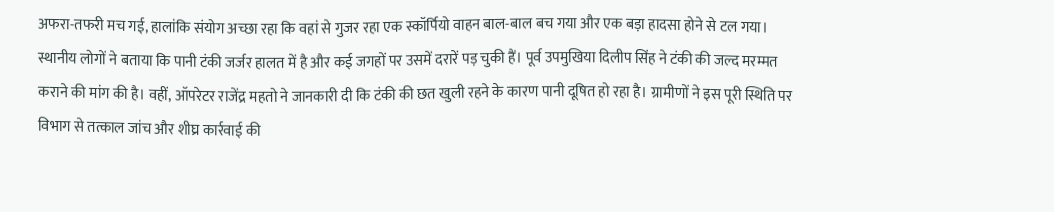अफरा-तफरी मच गई, हालांकि संयोग अच्छा रहा कि वहां से गुजर रहा एक स्कॉर्पियो वाहन बाल-बाल बच गया और एक बड़ा हादसा होने से टल गया। स्थानीय लोगों ने बताया कि पानी टंकी जर्जर हालत में है और कई जगहों पर उसमें दरारें पड़ चुकी हैं। पूर्व उपमुखिया दिलीप सिंह ने टंकी की जल्द मरम्मत कराने की मांग की है। वहीं, ऑपरेटर राजेंद्र महतो ने जानकारी दी कि टंकी की छत खुली रहने के कारण पानी दूषित हो रहा है। ग्रामीणों ने इस पूरी स्थिति पर विभाग से तत्काल जांच और शीघ्र कार्रवाई की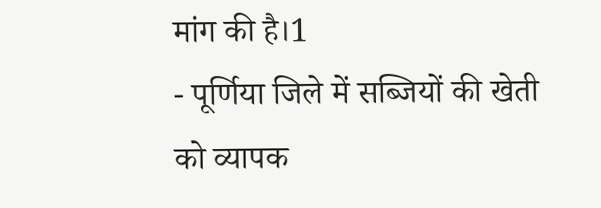मांग की है।1
- पूर्णिया जिले में सब्जियों की खेती को व्यापक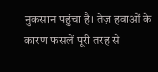नुकसान पहुंचा है। तेज़ हवाओं के कारण फसलें पूरी तरह से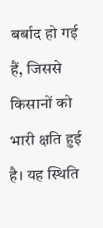बर्बाद हो गई हैं, जिससे किसानों को भारी क्षति हुई है। यह स्थिति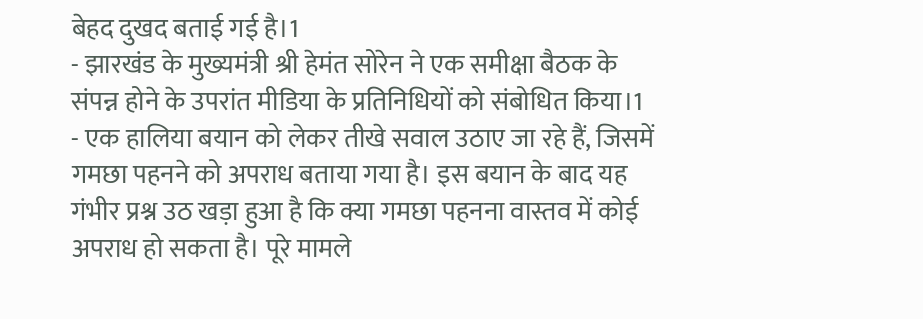बेहद दुखद बताई गई है।1
- झारखंड के मुख्यमंत्री श्री हेमंत सोरेन ने एक समीक्षा बैठक के संपन्न होने के उपरांत मीडिया के प्रतिनिधियों को संबोधित किया।1
- एक हालिया बयान को लेकर तीखे सवाल उठाए जा रहे हैं, जिसमें गमछा पहनने को अपराध बताया गया है। इस बयान के बाद यह गंभीर प्रश्न उठ खड़ा हुआ है कि क्या गमछा पहनना वास्तव में कोई अपराध हो सकता है। पूरे मामले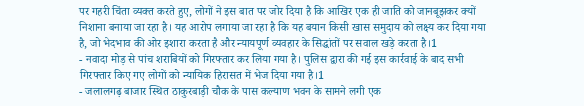पर गहरी चिंता व्यक्त करते हुए, लोगों ने इस बात पर जोर दिया है कि आखिर एक ही जाति को जानबूझकर क्यों निशाना बनाया जा रहा है। यह आरोप लगाया जा रहा है कि यह बयान किसी खास समुदाय को लक्ष्य कर दिया गया है, जो भेदभाव की ओर इशारा करता है और न्यायपूर्ण व्यवहार के सिद्धांतों पर सवाल खड़े करता है।1
- नवादा मोड़ से पांच शराबियों को गिरफ्तार कर लिया गया है। पुलिस द्वारा की गई इस कार्रवाई के बाद सभी गिरफ्तार किए गए लोगों को न्यायिक हिरासत में भेज दिया गया है।1
- जलालगढ़ बाजार स्थित ठाकुरबाड़ी चौक के पास कल्याण भवन के सामने लगी एक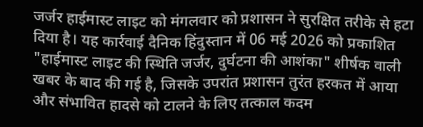जर्जर हाईमास्ट लाइट को मंगलवार को प्रशासन ने सुरक्षित तरीके से हटा दिया है। यह कार्रवाई दैनिक हिंदुस्तान में 06 मई 2026 को प्रकाशित "हाईमास्ट लाइट की स्थिति जर्जर, दुर्घटना की आशंका" शीर्षक वाली खबर के बाद की गई है, जिसके उपरांत प्रशासन तुरंत हरकत में आया और संभावित हादसे को टालने के लिए तत्काल कदम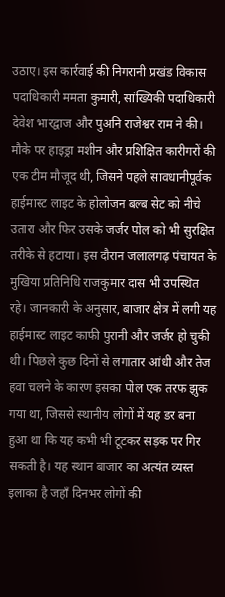उठाए। इस कार्रवाई की निगरानी प्रखंड विकास पदाधिकारी ममता कुमारी, सांख्यिकी पदाधिकारी देवेश भारद्वाज और पुअनि राजेश्वर राम ने की। मौके पर हाइड्रा मशीन और प्रशिक्षित कारीगरों की एक टीम मौजूद थी, जिसने पहले सावधानीपूर्वक हाईमास्ट लाइट के होलोजन बल्ब सेट को नीचे उतारा और फिर उसके जर्जर पोल को भी सुरक्षित तरीके से हटाया। इस दौरान जलालगढ़ पंचायत के मुखिया प्रतिनिधि राजकुमार दास भी उपस्थित रहे। जानकारी के अनुसार, बाजार क्षेत्र में लगी यह हाईमास्ट लाइट काफी पुरानी और जर्जर हो चुकी थी। पिछले कुछ दिनों से लगातार आंधी और तेज हवा चलने के कारण इसका पोल एक तरफ झुक गया था, जिससे स्थानीय लोगों में यह डर बना हुआ था कि यह कभी भी टूटकर सड़क पर गिर सकती है। यह स्थान बाजार का अत्यंत व्यस्त इलाका है जहाँ दिनभर लोगों की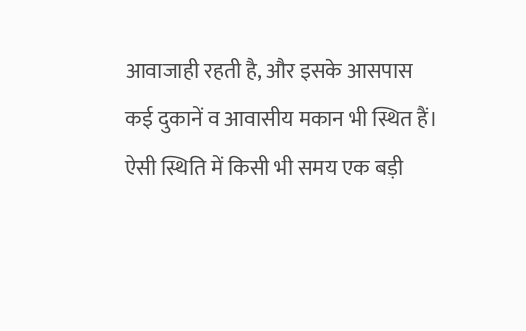आवाजाही रहती है, और इसके आसपास कई दुकानें व आवासीय मकान भी स्थित हैं। ऐसी स्थिति में किसी भी समय एक बड़ी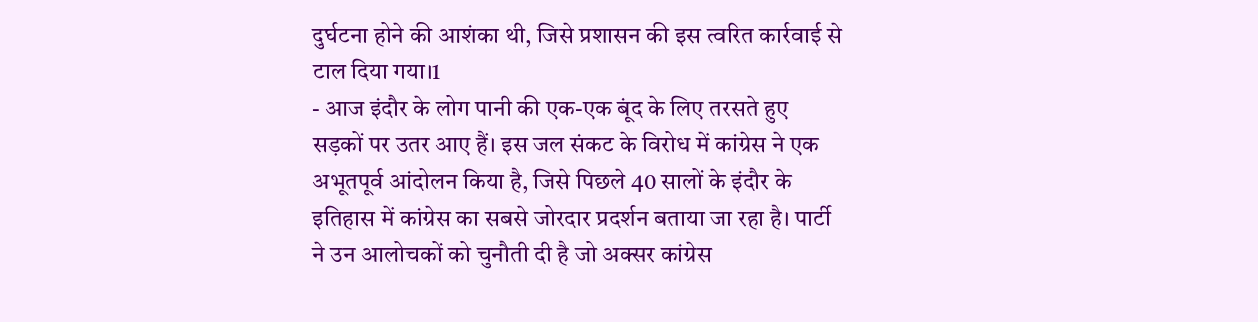दुर्घटना होने की आशंका थी, जिसे प्रशासन की इस त्वरित कार्रवाई से टाल दिया गया।1
- आज इंदौर के लोग पानी की एक-एक बूंद के लिए तरसते हुए सड़कों पर उतर आए हैं। इस जल संकट के विरोध में कांग्रेस ने एक अभूतपूर्व आंदोलन किया है, जिसे पिछले 40 सालों के इंदौर के इतिहास में कांग्रेस का सबसे जोरदार प्रदर्शन बताया जा रहा है। पार्टी ने उन आलोचकों को चुनौती दी है जो अक्सर कांग्रेस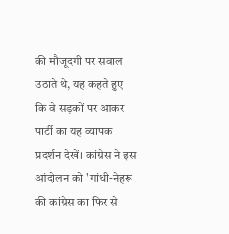की मौजूदगी पर सवाल उठाते थे, यह कहते हुए कि वे सड़कों पर आकर पार्टी का यह व्यापक प्रदर्शन देखें। कांग्रेस ने इस आंदोलन को 'गांधी-नेहरू की कांग्रेस का फिर से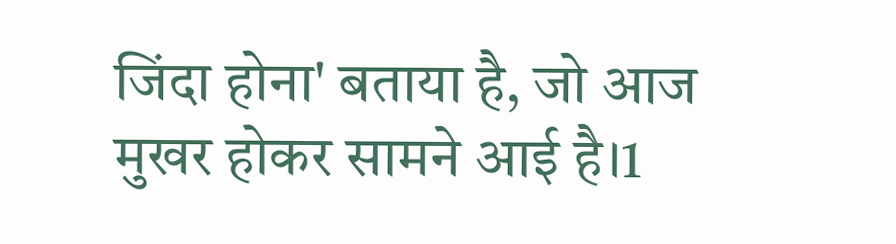जिंदा होना' बताया है, जो आज मुखर होकर सामने आई है।1